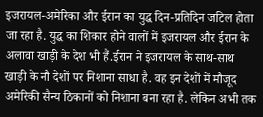इजरायल-अमेरिका और ईरान का युद्ध दिन-प्रतिदिन जटिल होता जा रहा है. युद्ध का शिकार होने वालों में इजरायल और ईरान के अलावा खाड़ी के देश भी हैं.ईरान ने इजरायल के साथ-साथ खाड़ी के नौ देशों पर निशाना साधा है. वह इन देशों में मौजूद अमेरिकी सैन्य ठिकानों को निशाना बना रहा है. लेकिन अभी तक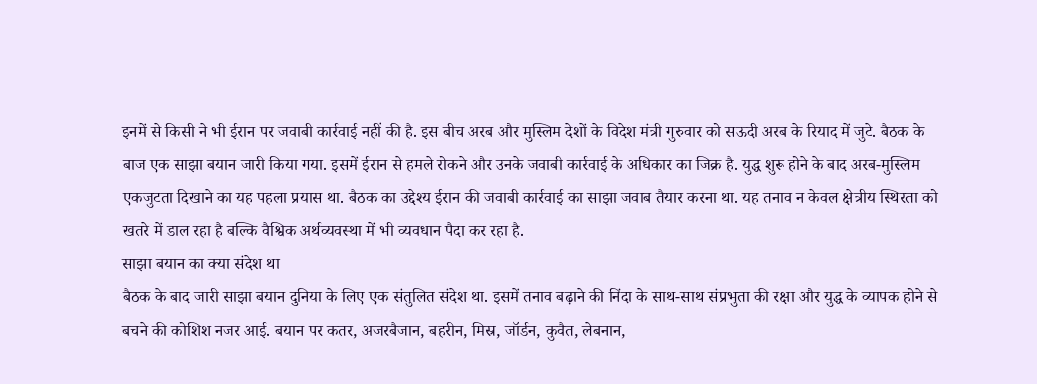इनमें से किसी ने भी ईरान पर जवाबी कार्रवाई नहीं की है. इस बीच अरब और मुस्लिम देशों के विदेश मंत्री गुरुवार को सऊदी अरब के रियाद में जुटे. बैठक के बाज एक साझा बयान जारी किया गया. इसमें ईरान से हमले रोकने और उनके जवाबी कार्रवाई के अधिकार का जिक्र है. युद्ध शुरू होने के बाद अरब-मुस्लिम एकजुटता दिखाने का यह पहला प्रयास था. बैठक का उद्देश्य ईरान की जवाबी कार्रवाई का साझा जवाब तैयार करना था. यह तनाव न केवल क्षेत्रीय स्थिरता को खतरे में डाल रहा है बल्कि वैश्विक अर्थव्यवस्था में भी व्यवधान पैदा कर रहा है.
साझा बयान का क्या संदेश था
बैठक के बाद जारी साझा बयान दुनिया के लिए एक संतुलित संदेश था. इसमें तनाव बढ़ाने की निंदा के साथ-साथ संप्रभुता की रक्षा और युद्ध के व्यापक होने से बचने की कोशिश नजर आई. बयान पर कतर, अजरबैजान, बहरीन, मिस्र, जॉर्डन, कुवैत, लेबनान,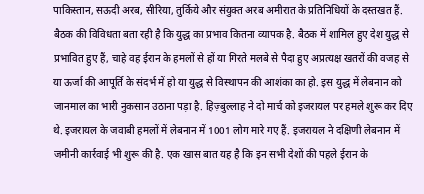पाकिस्तान, सऊदी अरब, सीरिया, तुर्किये और संयुक्त अरब अमीरात के प्रतिनिधियों के दस्तखत हैं. बैठक की विविधता बता रही है कि युद्ध का प्रभाव कितना व्यापक है. बैठक में शामिल हुए देश युद्ध से प्रभावित हुए हैं, चाहे वह ईरान के हमलों से हों या गिरते मलबे से पैदा हुए अप्रत्यक्ष खतरों की वजह से या ऊर्जा की आपूर्ति के संदर्भ में हो या युद्ध से विस्थापन की आशंका का हो. इस युद्ध में लेबनान को जानमाल का भारी नुकसान उठाना पड़ा है. हिज़्बुल्लाह ने दो मार्च को इजरायल पर हमले शुरू कर दिए थे. इजरायल के जवाबी हमलों में लेबनान में 1001 लोग मारे गए हैं. इजरायल ने दक्षिणी लेबनान में जमीनी कार्रवाई भी शुरू की है. एक खास बात यह है कि इन सभी देशों की पहले ईरान के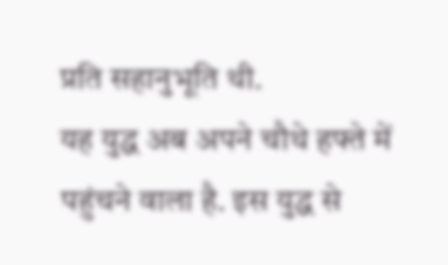प्रति सहानुभूति थी.
यह युद्ध अब अपने चौथे हफ्ते में पहुंचने वाला है. इस युद्ध से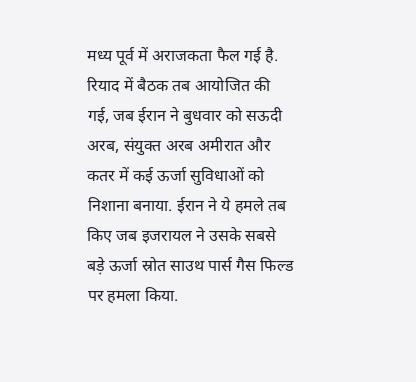मध्य पूर्व में अराजकता फैल गई है. रियाद में बैठक तब आयोजित की गई, जब ईरान ने बुधवार को सऊदी अरब, संयुक्त अरब अमीरात और कतर में कई ऊर्जा सुविधाओं को निशाना बनाया. ईरान ने ये हमले तब किए जब इजरायल ने उसके सबसे बड़े ऊर्जा स्रोत साउथ पार्स गैस फिल्ड पर हमला किया.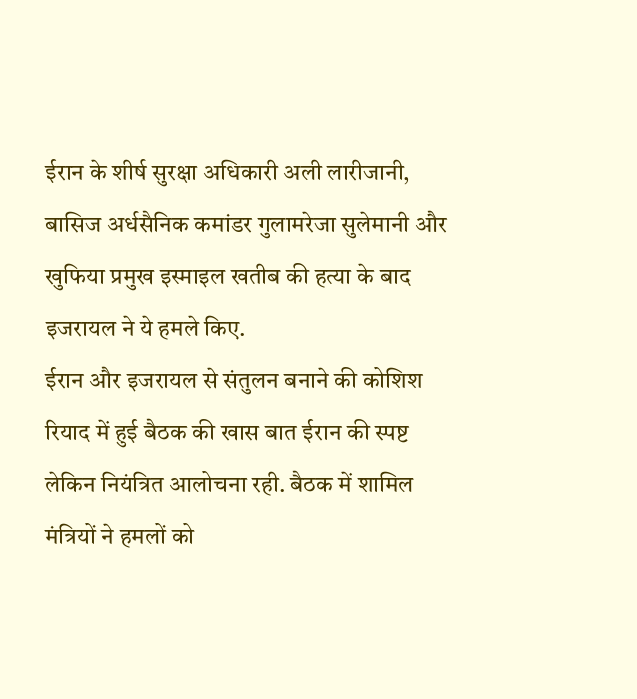ईरान के शीर्ष सुरक्षा अधिकारी अली लारीजानी, बासिज अर्धसैनिक कमांडर गुलामरेजा सुलेमानी और खुफिया प्रमुख इस्माइल खतीब की हत्या के बाद इजरायल ने ये हमले किए.
ईरान और इजरायल से संतुलन बनाने की कोशिश
रियाद में हुई बैठक की खास बात ईरान की स्पष्ट लेकिन नियंत्रित आलोचना रही. बैठक में शामिल मंत्रियों ने हमलों को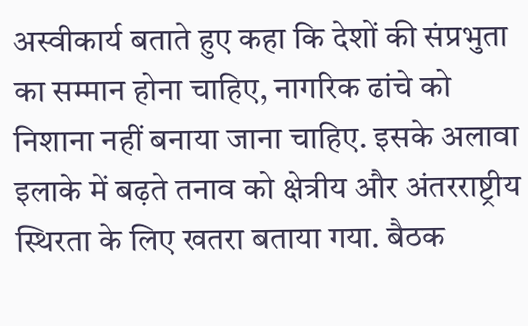अस्वीकार्य बताते हुए कहा कि देशों की संप्रभुता का सम्मान होना चाहिए, नागरिक ढांचे को निशाना नहीं बनाया जाना चाहिए. इसके अलावा इलाके में बढ़ते तनाव को क्षेत्रीय और अंतरराष्ट्रीय स्थिरता के लिए खतरा बताया गया. बैठक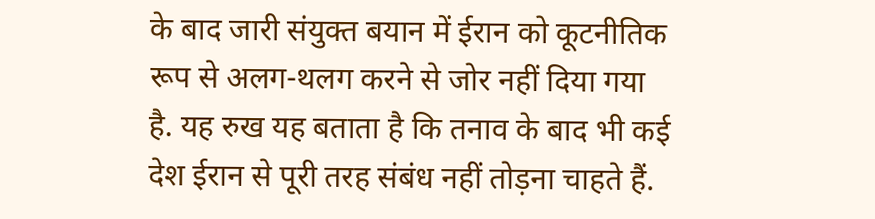के बाद जारी संयुक्त बयान में ईरान को कूटनीतिक रूप से अलग-थलग करने से जोर नहीं दिया गया है. यह रुख यह बताता है कि तनाव के बाद भी कई देश ईरान से पूरी तरह संबंध नहीं तोड़ना चाहते हैं.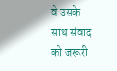वे उसके साथ संवाद को जरूरी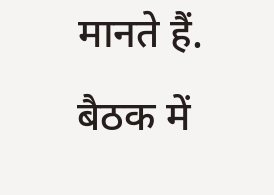मानते हैं. बैठक में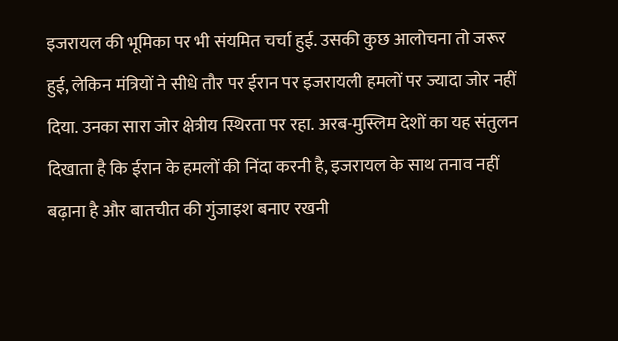इजरायल की भूमिका पर भी संयमित चर्चा हुई. उसकी कुछ आलोचना तो जरूर हुई, लेकिन मंत्रियों ने सीधे तौर पर ईरान पर इजरायली हमलों पर ज्यादा जोर नहीं दिया. उनका सारा जोर क्षेत्रीय स्थिरता पर रहा. अरब-मुस्लिम देशों का यह संतुलन दिखाता है कि ईरान के हमलों की निंदा करनी है, इजरायल के साथ तनाव नहीं बढ़ाना है और बातचीत की गुंजाइश बनाए रखनी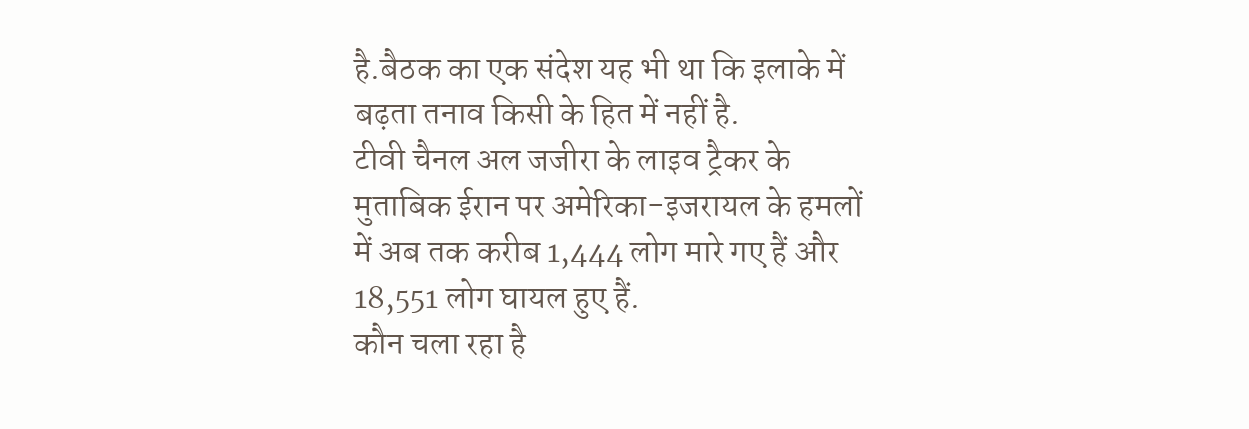है.बैठक का एक संदेश यह भी था कि इलाके में बढ़ता तनाव किसी के हित में नहीं है.
टीवी चैनल अल जजीरा के लाइव ट्रैकर के मुताबिक ईरान पर अमेरिका-इजरायल के हमलों में अब तक करीब 1,444 लोग मारे गए हैं और 18,551 लोग घायल हुए हैं.
कौन चला रहा है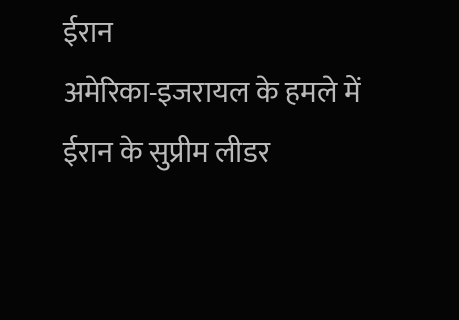ईरान
अमेरिका-इजरायल के हमले में ईरान के सुप्रीम लीडर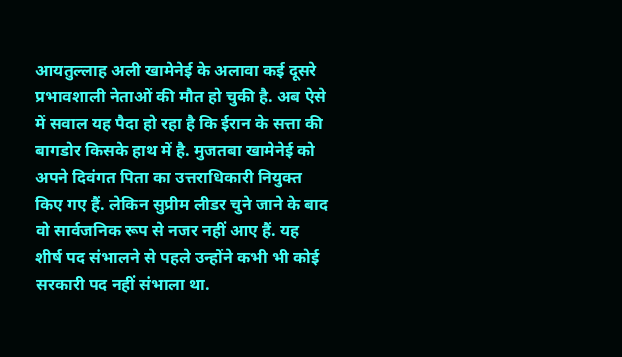आयतुल्लाह अली खामेनेई के अलावा कई दूसरे प्रभावशाली नेताओं की मौत हो चुकी है. अब ऐसे में सवाल यह पैदा हो रहा है कि ईरान के सत्ता की बागडोर किसके हाथ में है. मुजतबा खामेनेई को अपने दिवंगत पिता का उत्तराधिकारी नियुक्त किए गए हैं. लेकिन सुप्रीम लीडर चुने जाने के बाद वो सार्वजनिक रूप से नजर नहीं आए हैं. यह शीर्ष पद संभालने से पहले उन्होंने कभी भी कोई सरकारी पद नहीं संभाला था.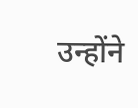उन्होंने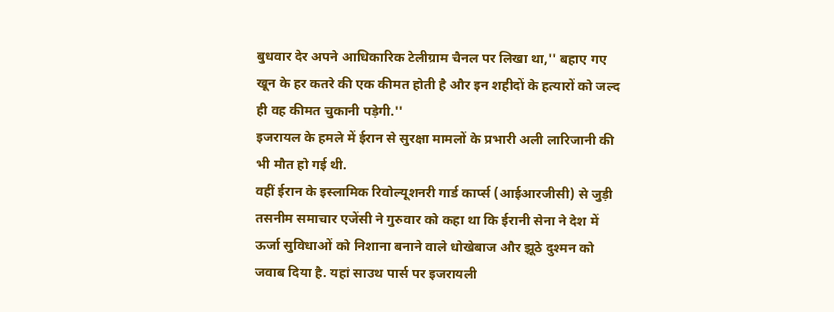बुधवार देर अपने आधिकारिक टेलीग्राम चैनल पर लिखा था,'' बहाए गए खून के हर कतरे की एक कीमत होती है और इन शहीदों के हत्यारों को जल्द ही वह कीमत चुकानी पड़ेगी.''
इजरायल के हमले में ईरान से सुरक्षा मामलों के प्रभारी अली लारिजानी की भी मौत हो गई थी.
वहीं ईरान के इस्लामिक रिवोल्यूशनरी गार्ड कार्प्स (आईआरजीसी) से जुड़ी तसनीम समाचार एजेंसी ने गुरुवार को कहा था कि ईरानी सेना ने देश में ऊर्जा सुविधाओं को निशाना बनाने वाले धोखेबाज और झूठे दुश्मन को जवाब दिया है. यहां साउथ पार्स पर इजरायली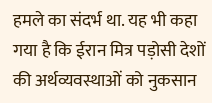हमले का संदर्भ था. यह भी कहा गया है कि ईरान मित्र पड़ोसी देशों की अर्थव्यवस्थाओं को नुकसान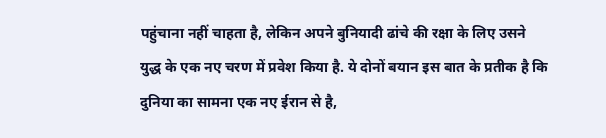पहुंचाना नहीं चाहता है, लेकिन अपने बुनियादी ढांचे की रक्षा के लिए उसने युद्ध के एक नए चरण में प्रवेश किया है. ये दोनों बयान इस बात के प्रतीक है कि दुनिया का सामना एक नए ईरान से है,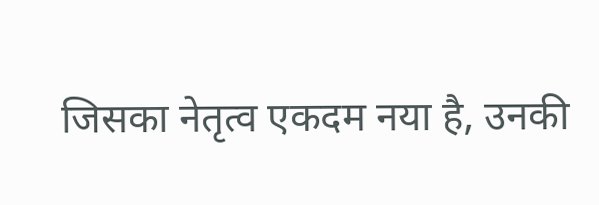जिसका नेतृत्व एकदम नया है, उनकी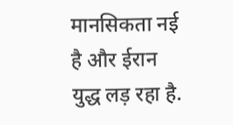मानसिकता नई है और ईरान युद्ध लड़ रहा है.